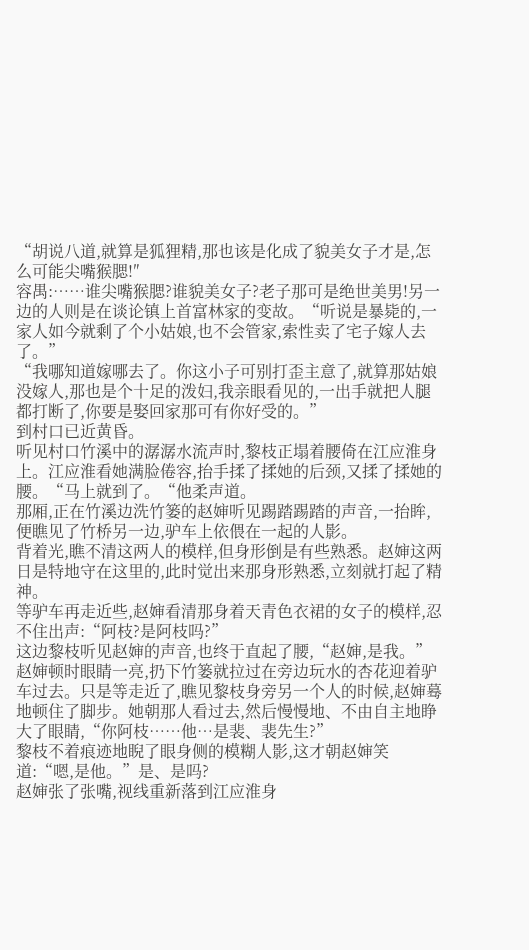“胡说八道,就算是狐狸精,那也该是化成了貌美女子才是,怎么可能尖嘴猴腮!″
容禺:……谁尖嘴猴腮?谁貌美女子?老子那可是绝世美男!另一边的人则是在谈论镇上首富林家的变故。“听说是暴毙的,一家人如今就剩了个小姑娘,也不会管家,索性卖了宅子嫁人去了。”
“我哪知道嫁哪去了。你这小子可别打歪主意了,就算那姑娘没嫁人,那也是个十足的泼妇,我亲眼看见的,一出手就把人腿都打断了,你要是娶回家那可有你好受的。”
到村口已近黄昏。
听见村口竹溪中的潺潺水流声时,黎枝正塌着腰倚在江应淮身上。江应淮看她满脸倦容,抬手揉了揉她的后颈,又揉了揉她的腰。“马上就到了。“他柔声道。
那厢,正在竹溪边洗竹篓的赵婶听见踢踏踢踏的声音,一抬眸,便瞧见了竹桥另一边,驴车上依偎在一起的人影。
背着光,瞧不清这两人的模样,但身形倒是有些熟悉。赵婶这两日是特地守在这里的,此时觉出来那身形熟悉,立刻就打起了精神。
等驴车再走近些,赵婶看清那身着天青色衣裙的女子的模样,忍不住出声:“阿枝?是阿枝吗?”
这边黎枝听见赵婶的声音,也终于直起了腰,“赵婶,是我。”赵婶顿时眼睛一亮,扔下竹篓就拉过在旁边玩水的杏花迎着驴车过去。只是等走近了,瞧见黎枝身旁另一个人的时候,赵婶蓦地顿住了脚步。她朝那人看过去,然后慢慢地、不由自主地睁大了眼睛,“你阿枝……他…是裴、裴先生?”
黎枝不着痕迹地睨了眼身侧的模糊人影,这才朝赵婶笑道:“嗯,是他。”是、是吗?
赵婶张了张嘴,视线重新落到江应淮身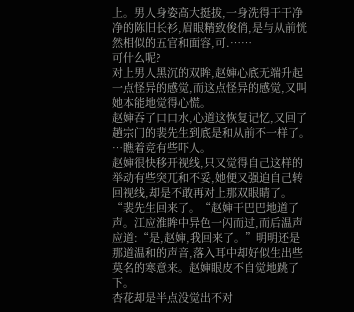上。男人身姿高大挺拔,一身洗得干干净净的陈旧长衫,眉眼精致俊俏,是与从前恍然相似的五官和面容,可.……
可什么呢?
对上男人黑沉的双眸,赵婶心底无端升起一点怪异的感觉,而这点怪异的感觉,又叫她本能地觉得心慌。
赵婶吞了口口水,心道这恢复记忆,又回了趟宗门的裴先生到底是和从前不一样了。
…瞧着竞有些吓人。
赵婶很快移开视线,只又觉得自己这样的举动有些突兀和不妥,她便又强迫自己转回视线,却是不敢再对上那双眼睛了。“裴先生回来了。“赵婶干巴巴地道了声。江应淮眸中异色一闪而过,而后温声应道:“是,赵婶,我回来了。”明明还是那道温和的声音,落入耳中却好似生出些莫名的寒意来。赵婶眼皮不自觉地跳了下。
杏花却是半点没觉出不对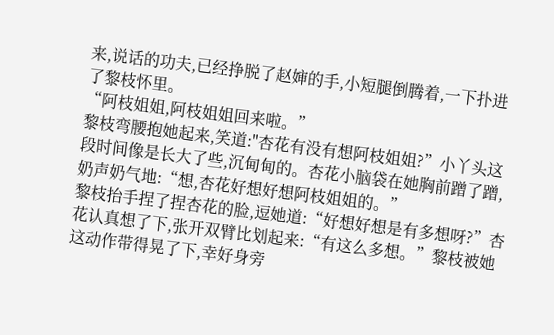来,说话的功夫,已经挣脱了赵婶的手,小短腿倒腾着,一下扑进了黎枝怀里。
“阿枝姐姐,阿枝姐姐回来啦。”
黎枝弯腰抱她起来,笑道:"杏花有没有想阿枝姐姐?”小丫头这段时间像是长大了些,沉甸甸的。杏花小脑袋在她胸前蹭了蹭,奶声奶气地:“想,杏花好想好想阿枝姐姐的。”
黎枝抬手捏了捏杏花的脸,逗她道:“好想好想是有多想呀?”杏花认真想了下,张开双臂比划起来:“有这么多想。”黎枝被她这动作带得晃了下,幸好身旁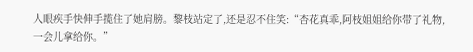人眼疾手快伸手揽住了她肩膀。黎枝站定了,还是忍不住笑:“杏花真乖,阿枝姐姐给你带了礼物,一会儿拿给你。”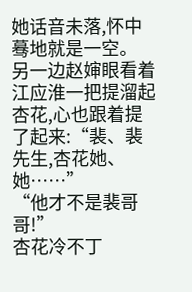她话音未落,怀中蓦地就是一空。
另一边赵婶眼看着江应淮一把提溜起杏花,心也跟着提了起来:“裴、裴先生,杏花她、她……”
“他才不是裴哥哥!”
杏花冷不丁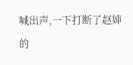喊出声,一下打断了赵婶的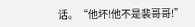话。“他坏!他不是裴哥哥!”